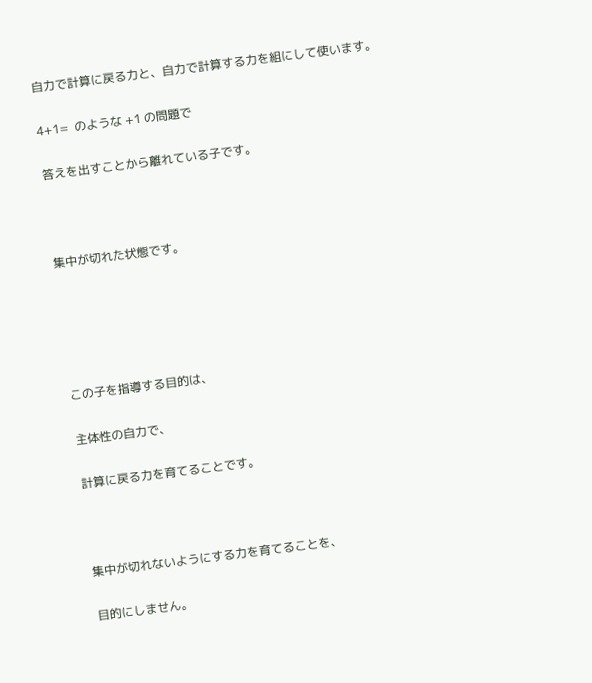自力で計算に戻る力と、自力で計算する力を組にして使います。

4+1=  のような +1 の問題で

答えを出すことから離れている子です。



集中が切れた状態です。





この子を指導する目的は、

主体性の自力で、

計算に戻る力を育てることです。



集中が切れないようにする力を育てることを、

目的にしません。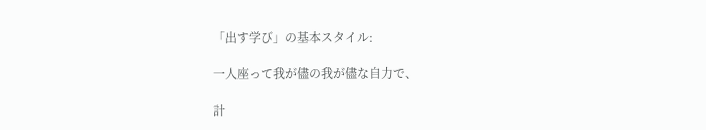「出す学び」の基本スタイル:

一人座って我が儘の我が儘な自力で、

計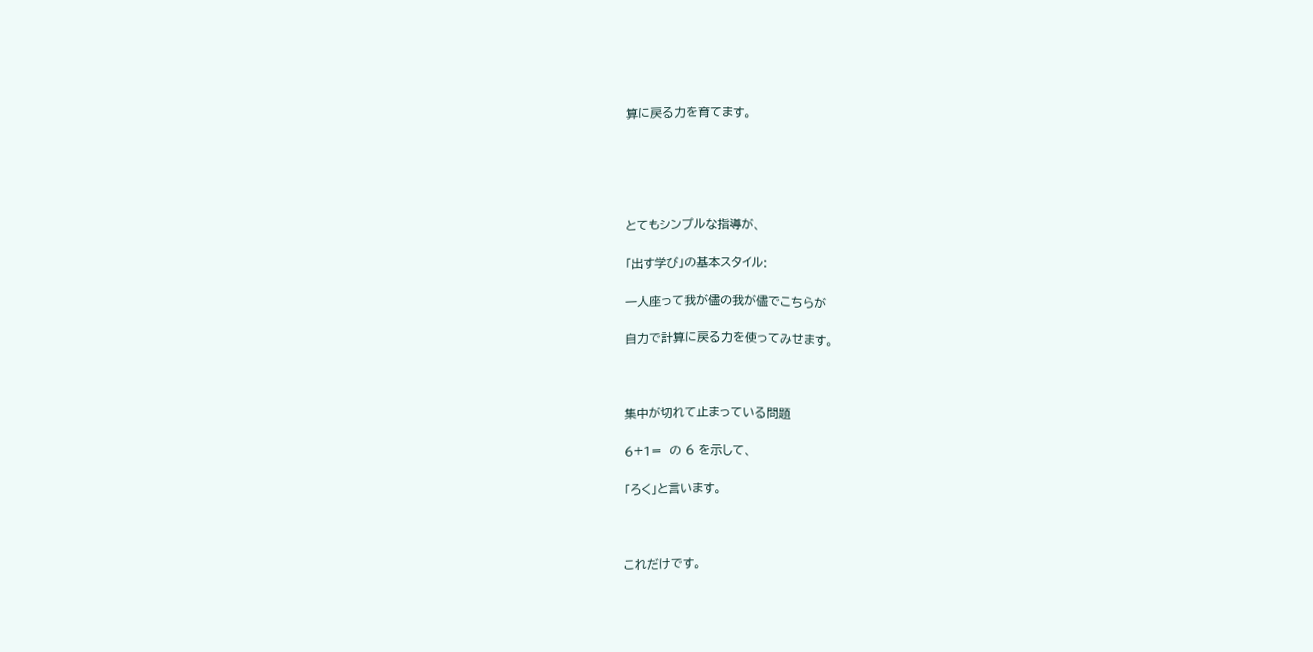算に戻る力を育てます。





とてもシンプルな指導が、

「出す学び」の基本スタイル:

一人座って我が儘の我が儘でこちらが

自力で計算に戻る力を使ってみせます。



集中が切れて止まっている問題

6+1=  の 6 を示して、

「ろく」と言います。



これだけです。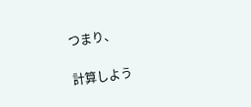つまり、

計算しよう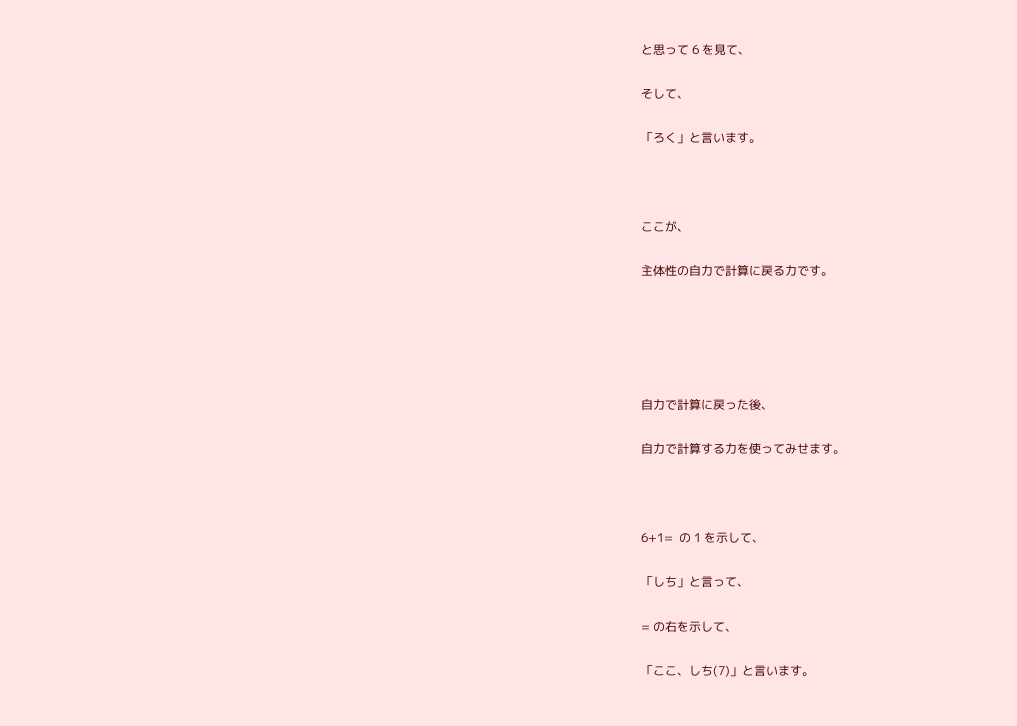と思って 6 を見て、

そして、

「ろく」と言います。



ここが、

主体性の自力で計算に戻る力です。





自力で計算に戻った後、

自力で計算する力を使ってみせます。



6+1=  の 1 を示して、

「しち」と言って、

= の右を示して、

「ここ、しち(7)」と言います。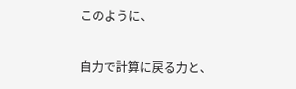このように、

自力で計算に戻る力と、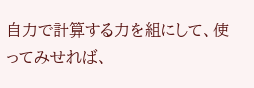自力で計算する力を組にして、使ってみせれば、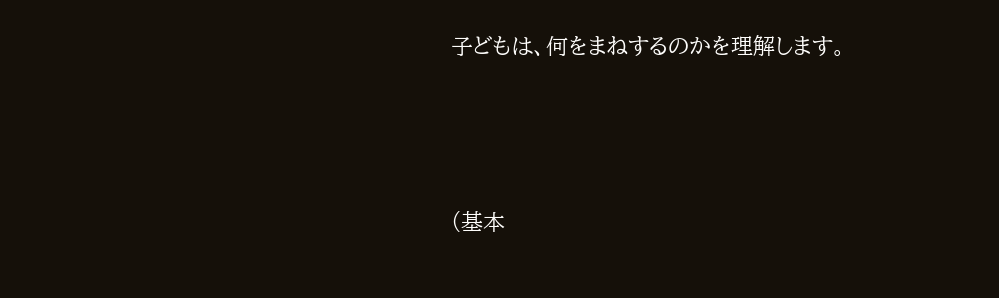子どもは、何をまねするのかを理解します。



(基本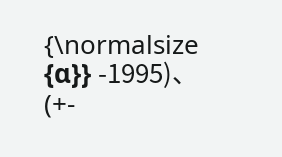{\normalsize {α}} -1995)、(+-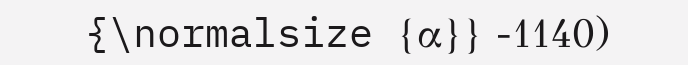{\normalsize {α}} -1140)